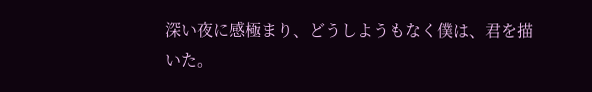深い夜に感極まり、どうしようもなく僕は、君を描いた。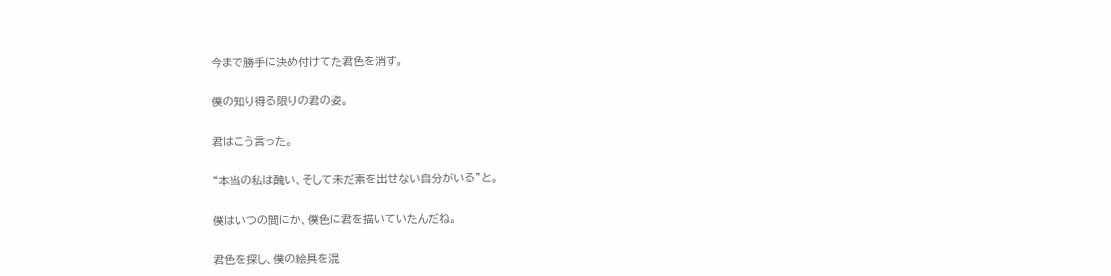今まで勝手に決め付けてた君色を消す。


僕の知り得る限りの君の姿。


君はこう言った。


“本当の私は醜い、そして未だ素を出せない自分がいる”と。


僕はいつの間にか、僕色に君を描いていたんだね。


君色を探し、僕の絵具を混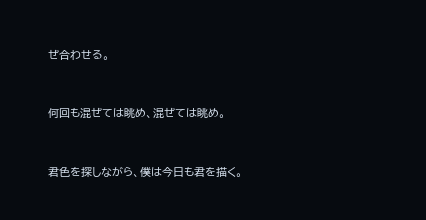ぜ合わせる。


何回も混ぜては眺め、混ぜては眺め。


君色を探しながら、僕は今日も君を描く。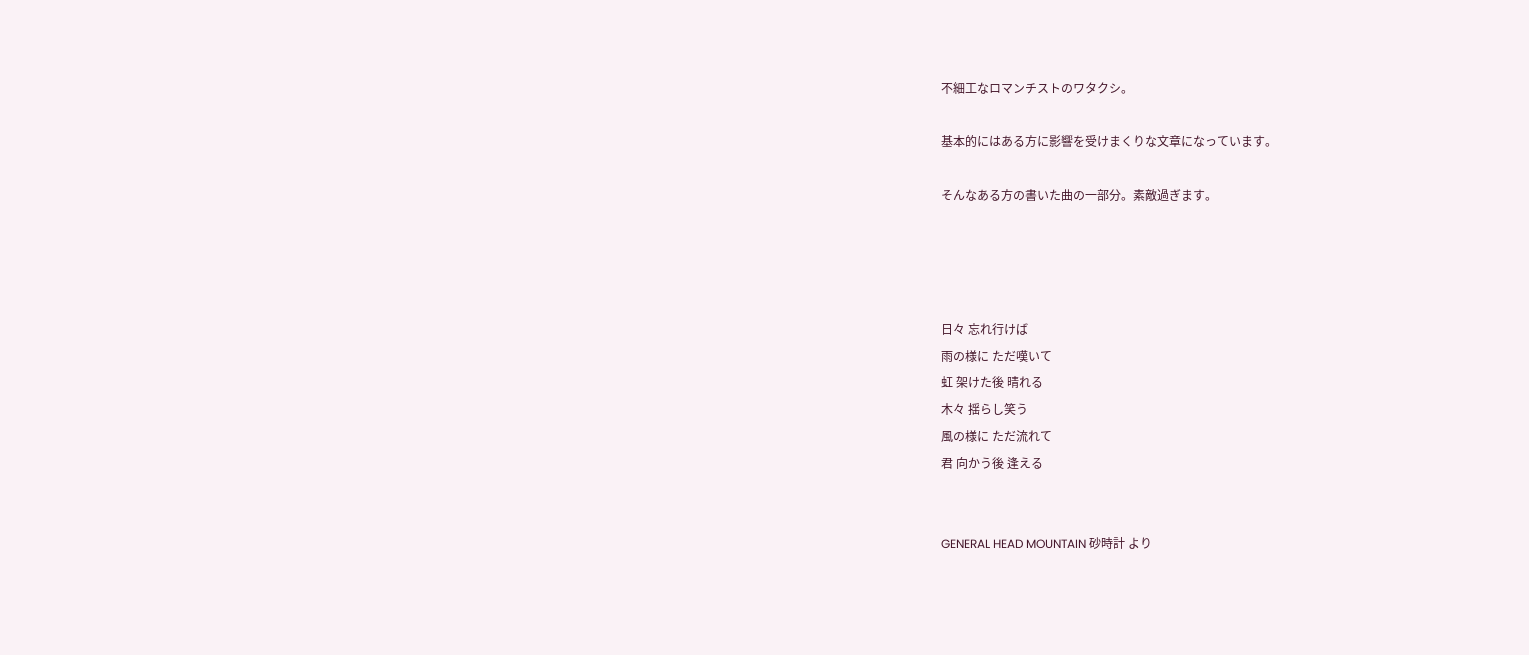不細工なロマンチストのワタクシ。

基本的にはある方に影響を受けまくりな文章になっています。

そんなある方の書いた曲の一部分。素敵過ぎます。




日々 忘れ行けば
雨の様に ただ嘆いて
虹 架けた後 晴れる
木々 揺らし笑う
風の様に ただ流れて
君 向かう後 逢える


GENERAL HEAD MOUNTAIN 砂時計 より